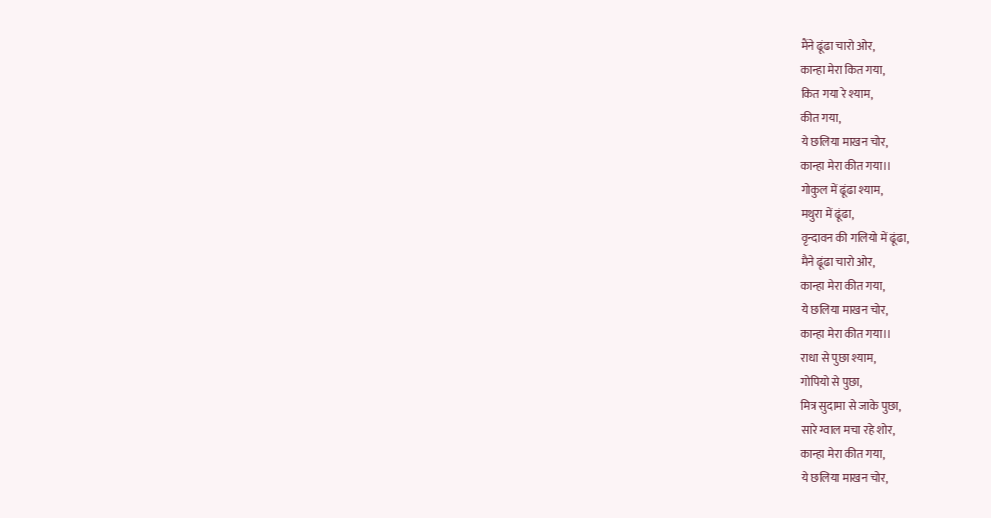मैंने ढूंढा चारो ओर,
कान्हा मेरा कित गया,
कित गया रे श्याम,
कीत गया,
ये छलिया माखन चोर,
कान्हा मेरा कीत गया।।
गोकुल में ढूंढा श्याम,
मथुरा में ढूंढा,
वृन्दावन की गलियो में ढूंढा,
मैने ढूंढा चारो ओर,
कान्हा मेरा कीत गया,
ये छलिया माखन चोर,
कान्हा मेरा कीत गया।।
राधा से पुछा श्याम,
गोपियो से पुछा,
मित्र सुदामा से जाके पुछा,
सारे ग्वाल मचा रहे शोर,
कान्हा मेरा कीत गया,
ये छलिया माखन चोर,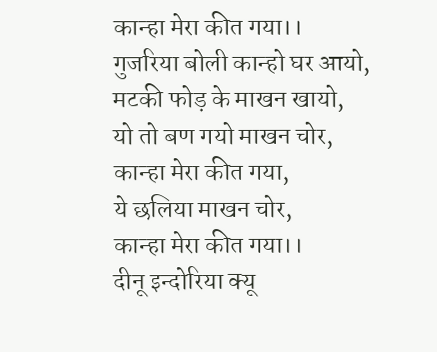कान्हा मेरा कीत गया।।
गुजरिया बोली कान्हो घर आयो,
मटकी फोड़ के माखन खायो,
यो तो बण गयो माखन चोर,
कान्हा मेरा कीत गया,
ये छलिया माखन चोर,
कान्हा मेरा कीत गया।।
दीनू इन्दोरिया क्यू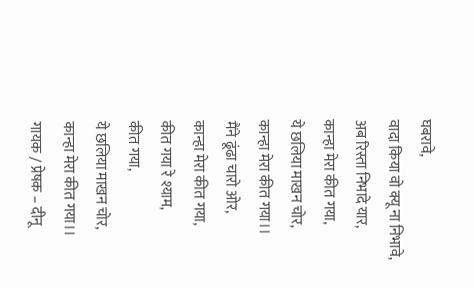घबरावे,
वादा किया वो क्यू ना निभावे,
अब रिस्ता निभादे यार,
कान्हा मेरा कीत गया,
ये छलिया माखन चोर,
कान्हा मेरा कीत गया।।
मैंने ढूंढा चारो ओर,
कान्हा मेरा कीत गया,
कीत गया रे श्याम,
कीत गया,
ये छलिया माखन चोर,
कान्हा मेरा कीत गया।।
गायक / प्रेषक – दीनू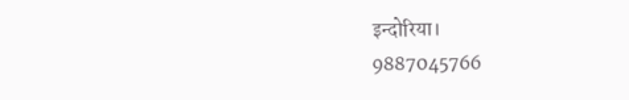इन्दोरिया।
9887045766